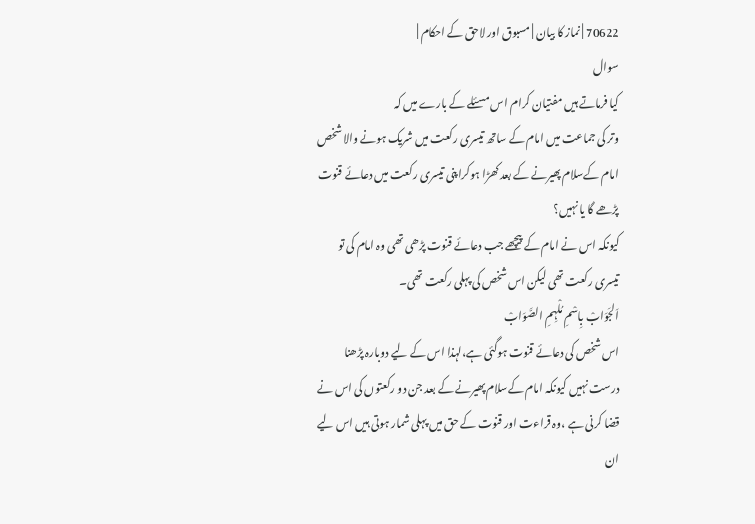70622 | نماز کا بیان | مسبوق اور لاحق کے احکام |
سوال
کیا فرماتے ہیں مفتیان کرام اس مسئلے کے بارے میں کہ
وتر کی جماعت میں امام کے ساتھ تیسری رکعت میں شریک ہونے والا شخص امام کےسلام پھیرنے کے بعد کھڑا ہوکراپنی تیسری رکعت میں دعائے قنوت پڑھے گا یا نہیں؟
کیونکہ اس نے امام کے پیچھے جب دعائے قنوت پڑھی تھی وہ امام کی تو تیسری رکعت تھی لیکن اس شخص کی پہلی رکعت تھی۔
اَلجَوَابْ بِاسْمِ مُلْہِمِ الصَّوَابْ
اس شخص کی دعائے قنوت ہوگئی ہے،لہذا اس کے لیے دوبارہ پڑھنا درست نہیں کیونکہ امام کےسلام پھیرنے کے بعد جن دو رکعتوں کی اس نے قضا کرنی ہے ،وہ قراءت اور قنوت کے حق میں پہلی شمار ہوتی ہیں اس لیے ان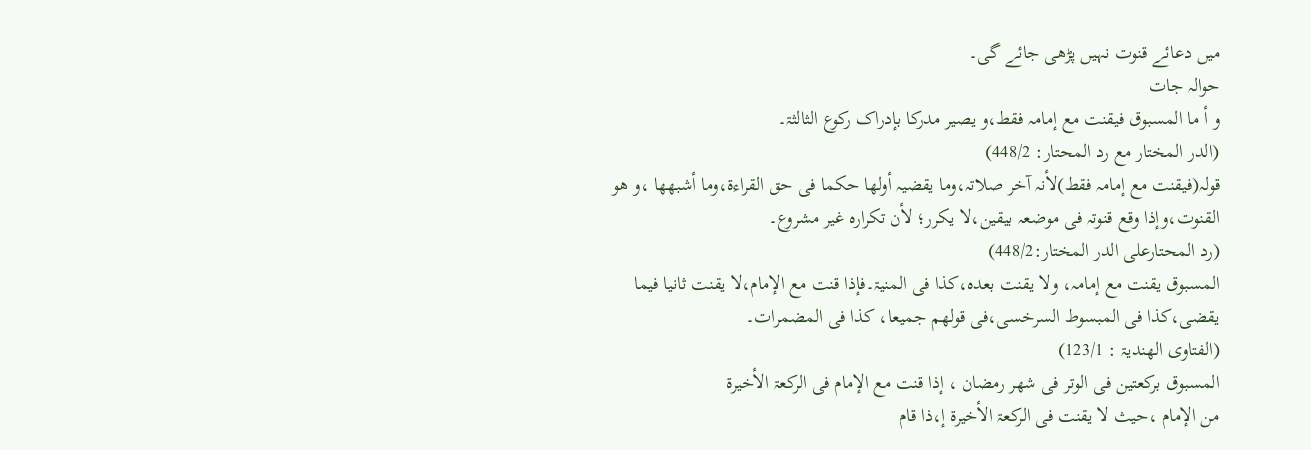میں دعائے قنوت نہیں پڑھی جائے گی۔
حوالہ جات
و أ ما المسبوق فیقنت مع إمامہ فقط،و یصیر مدرکا بإدراک رکوع الثالثۃ۔
(الدر المختار مع رد المحتار: 448/2)
قولہ(فیقنت مع إمامہ فقط)لأنہ آخر صلاتہ،وما یقضیہ أولھا حکما فی حق القراءۃ،وما أشبھھا ،و ھو القنوت،وإذا وقع قنوتہ فی موضعہ بیقین،لا یکرر؛ لأن تکرارہ غیر مشروع۔
(رد المحتارعلی الدر المختار:448/2)
المسبوق یقنت مع إمامہ، ولا یقنت بعدہ،کذا فی المنیۃ۔فإذا قنت مع الإمام،لا یقنت ثانیا فیما یقضی،کذا فی المبسوط السرخسی،فی قولھم جمیعا، کذا فی المضمرات۔
(الفتاوی الھندیۃ : 123/1)
المسبوق برکعتین فی الوتر فی شھر رمضان ، إذا قنت مع الإمام فی الرکعۃ الأخیرۃ
من الإمام ،حیث لا یقنت فی الرکعۃ الأخیرۃ إ،ذا قام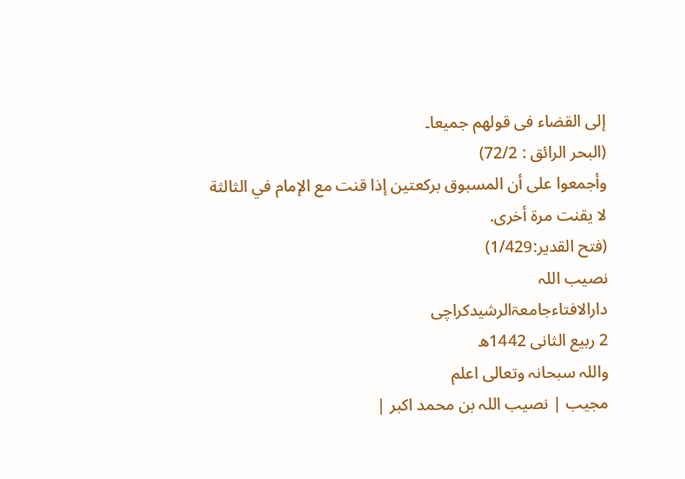إلی القضاء فی قولھم جمیعا۔
(البحر الرائق : 72/2)
وأجمعوا على أن المسبوق بركعتين إذا قنت مع الإمام في الثالثة لا يقنت مرة أخرى.
(فتح القدیر:1/429)
نصیب اللہ
دارالافتاءجامعۃالرشیدکراچی
2 ربیع الثانی 1442ھ
واللہ سبحانہ وتعالی اعلم
مجیب | نصیب اللہ بن محمد اکبر |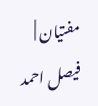مفتیان | فیصل احمد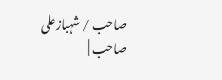صاحب / شہبازعلی صاحب |